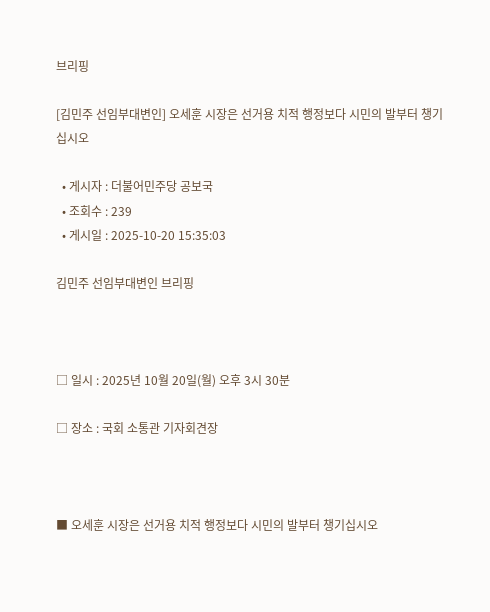브리핑

[김민주 선임부대변인] 오세훈 시장은 선거용 치적 행정보다 시민의 발부터 챙기십시오

  • 게시자 : 더불어민주당 공보국
  • 조회수 : 239
  • 게시일 : 2025-10-20 15:35:03

김민주 선임부대변인 브리핑



□ 일시 : 2025년 10월 20일(월) 오후 3시 30분

□ 장소 : 국회 소통관 기자회견장



■ 오세훈 시장은 선거용 치적 행정보다 시민의 발부터 챙기십시오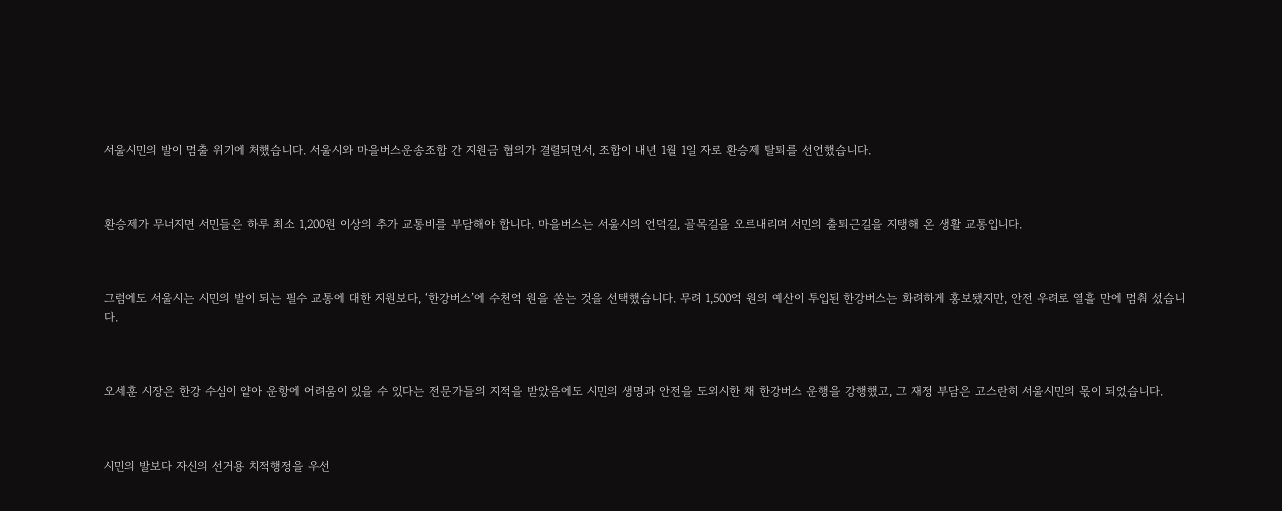서울시민의 발이 멈출 위기에 처했습니다. 서울시와 마을버스운송조합 간 지원금 협의가 결렬되면서, 조합이 내년 1월 1일 자로 환승제 탈퇴를 선언했습니다.



환승제가 무너지면 서민들은 하루 최소 1,200원 이상의 추가 교통비를 부담해야 합니다. 마을버스는 서울시의 언덕길, 골목길을 오르내리며 서민의 출퇴근길을 지탱해 온 생활 교통입니다.



그럼에도 서울시는 시민의 발이 되는 필수 교통에 대한 지원보다, ‘한강버스’에 수천억 원을 쏟는 것을 선택했습니다. 무려 1,500억 원의 예산이 투입된 한강버스는 화려하게 홍보됐지만, 안전 우려로 열흘 만에 멈춰 섰습니다.



오세훈 시장은 한강 수심이 얕아 운항에 어려움이 있을 수 있다는 전문가들의 지적을 받았음에도 시민의 생명과 안전을 도외시한 채 한강버스 운행을 강행했고, 그 재정 부담은 고스란히 서울시민의 몫이 되었습니다.



시민의 발보다 자신의 선거용 치적행정을 우선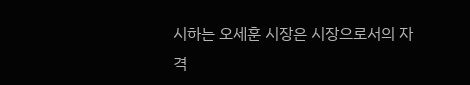시하는 오세훈 시장은 시장으로서의 자격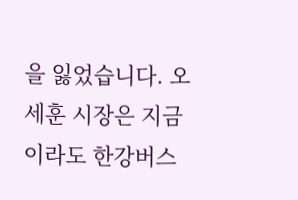을 잃었습니다. 오세훈 시장은 지금이라도 한강버스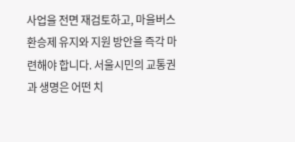사업을 전면 재검토하고, 마을버스 환승제 유지와 지원 방안을 즉각 마련해야 합니다. 서울시민의 교통권과 생명은 어떤 치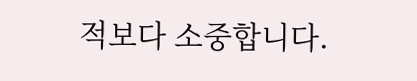적보다 소중합니다.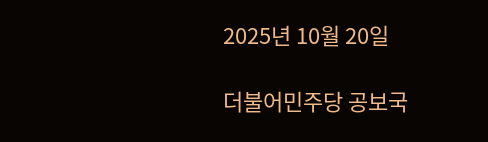2025년 10월 20일

더불어민주당 공보국